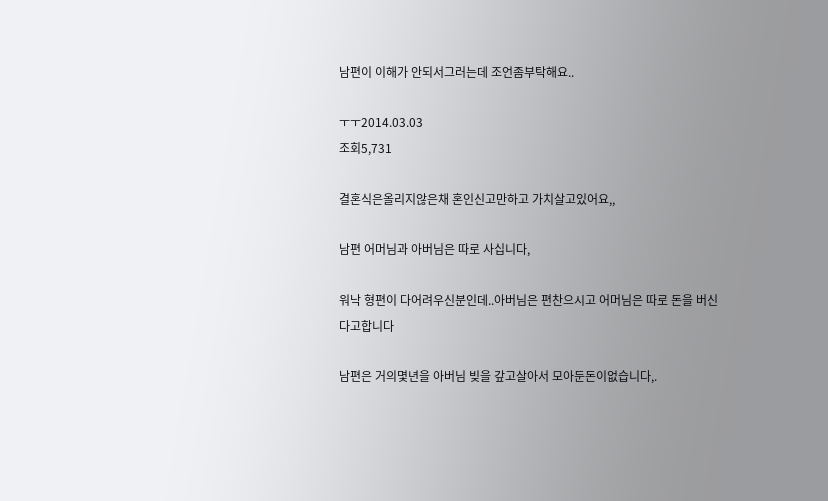남편이 이해가 안되서그러는데 조언좀부탁해요..

ㅜㅜ2014.03.03
조회5,731

결혼식은올리지않은채 혼인신고만하고 가치살고있어요,,

남편 어머님과 아버님은 따로 사십니다,

워낙 형편이 다어려우신분인데..아버님은 편찬으시고 어머님은 따로 돈을 버신다고합니다

남편은 거의몇년을 아버님 빚을 갚고살아서 모아둔돈이없습니다,.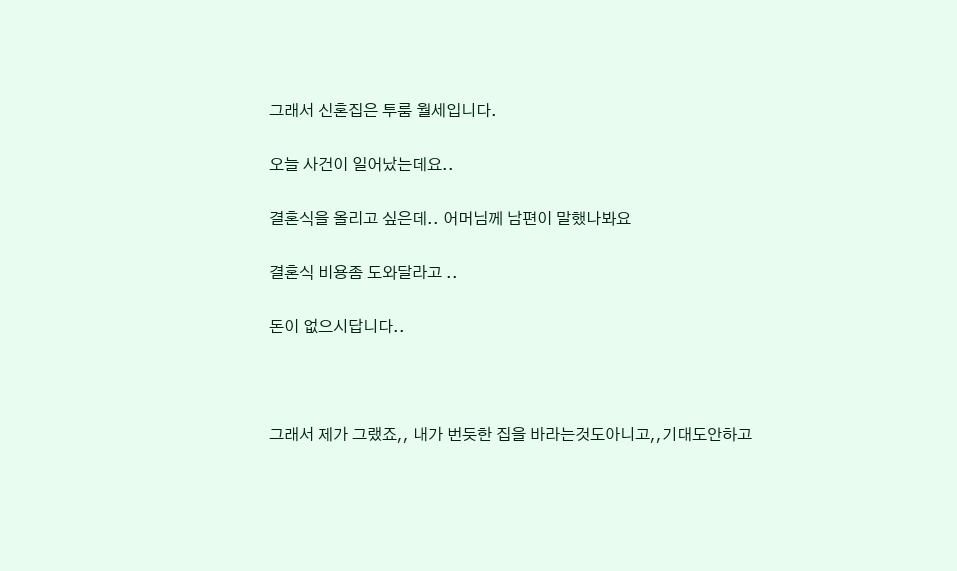그래서 신혼집은 투룸 월세입니다.

오늘 사건이 일어났는데요..

결혼식을 올리고 싶은데.. 어머님께 남편이 말했나봐요

결혼식 비용좀 도와달라고 ..

돈이 없으시답니다..



그래서 제가 그랬죠,, 내가 번듯한 집을 바라는것도아니고,,기대도안하고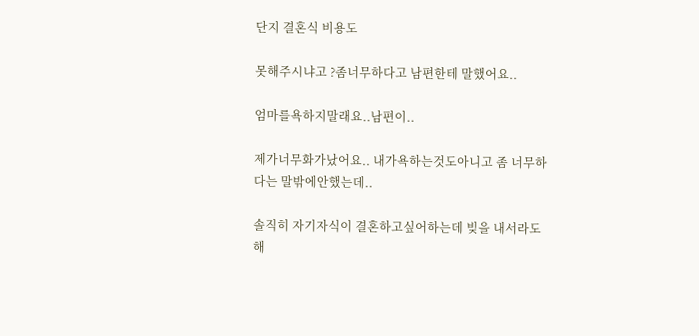단지 결혼식 비용도

못해주시냐고 ?좀너무하다고 남편한테 말했어요..

엄마를욕하지말래요..남편이..

제가너무화가났어요.. 내가욕하는것도아니고 좀 너무하다는 말밖에안했는데..

솔직히 자기자식이 결혼하고싶어하는데 빚을 내서라도 해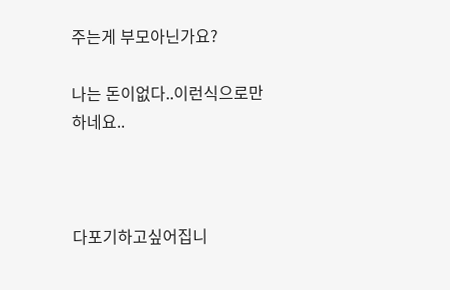주는게 부모아닌가요?

나는 돈이없다..이런식으로만 하네요..



다포기하고싶어집니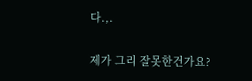다.,.

제가 그리 잘못한건가요?